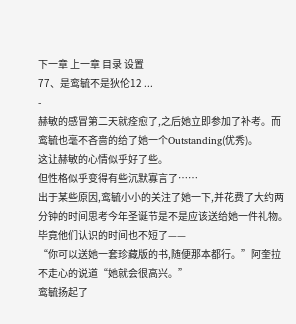下一章 上一章 目录 设置
77、是鸾毓不是狄伦12 ...
-
赫敏的感冒第二天就痊愈了,之后她立即参加了补考。而鸾毓也毫不吝啬的给了她一个Outstanding(优秀)。
这让赫敏的心情似乎好了些。
但性格似乎变得有些沉默寡言了……
出于某些原因,鸾毓小小的关注了她一下,并花费了大约两分钟的时间思考今年圣诞节是不是应该送给她一件礼物。
毕竟他们认识的时间也不短了——
“你可以送她一套珍藏版的书,随便那本都行。”阿奎拉不走心的说道“她就会很高兴。”
鸾毓扬起了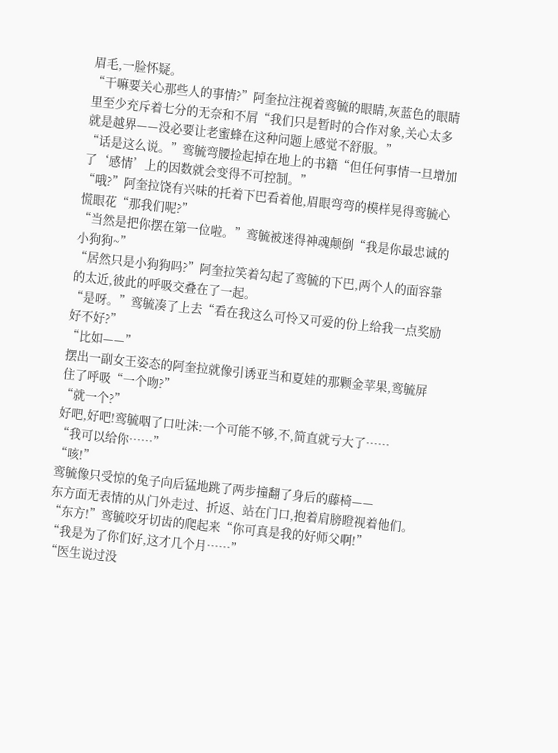眉毛,一脸怀疑。
“干嘛要关心那些人的事情?”阿奎拉注视着鸾毓的眼睛,灰蓝色的眼睛里至少充斥着七分的无奈和不屑“我们只是暂时的合作对象,关心太多就是越界——没必要让老蜜蜂在这种问题上感觉不舒服。”
“话是这么说。”鸾毓弯腰捡起掉在地上的书籍“但任何事情一旦增加了‘感情’上的因数就会变得不可控制。”
“哦?”阿奎拉饶有兴味的托着下巴看着他,眉眼弯弯的模样晃得鸾毓心慌眼花“那我们呢?”
“当然是把你摆在第一位啦。”鸾毓被迷得神魂颠倒“我是你最忠诚的小狗狗~”
“居然只是小狗狗吗?”阿奎拉笑着勾起了鸾毓的下巴,两个人的面容靠的太近,彼此的呼吸交叠在了一起。
“是呀。”鸾毓凑了上去“看在我这么可怜又可爱的份上给我一点奖励好不好?”
“比如——”
摆出一副女王姿态的阿奎拉就像引诱亚当和夏娃的那颗金苹果,鸾毓屏住了呼吸“一个吻?”
“就一个?”
好吧,好吧!鸾毓咽了口吐沫:一个可能不够,不,简直就亏大了……
“我可以给你……”
“咳!”
鸾毓像只受惊的兔子向后猛地跳了两步撞翻了身后的藤椅——
东方面无表情的从门外走过、折返、站在门口,抱着肩膀瞪视着他们。
“东方!”鸾毓咬牙切齿的爬起来“你可真是我的好师父啊!”
“我是为了你们好,这才几个月……”
“医生说过没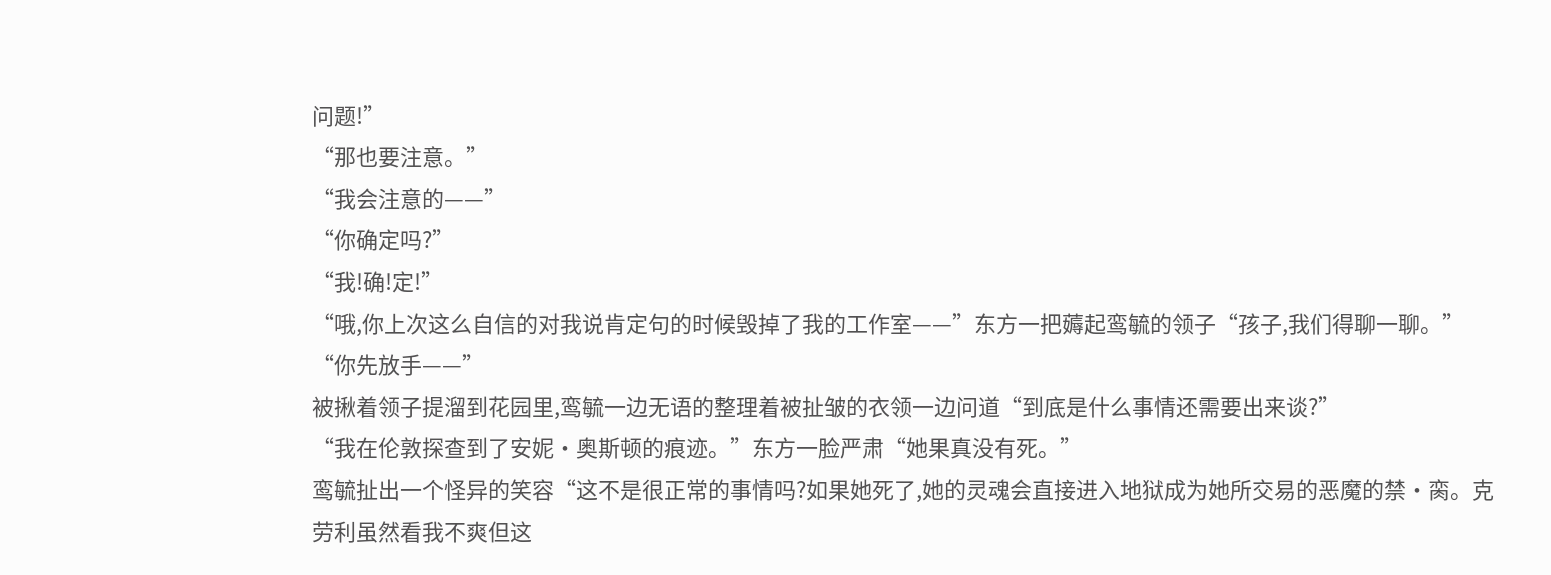问题!”
“那也要注意。”
“我会注意的——”
“你确定吗?”
“我!确!定!”
“哦,你上次这么自信的对我说肯定句的时候毁掉了我的工作室——”东方一把薅起鸾毓的领子“孩子,我们得聊一聊。”
“你先放手——”
被揪着领子提溜到花园里,鸾毓一边无语的整理着被扯皱的衣领一边问道“到底是什么事情还需要出来谈?”
“我在伦敦探查到了安妮·奥斯顿的痕迹。”东方一脸严肃“她果真没有死。”
鸾毓扯出一个怪异的笑容“这不是很正常的事情吗?如果她死了,她的灵魂会直接进入地狱成为她所交易的恶魔的禁·脔。克劳利虽然看我不爽但这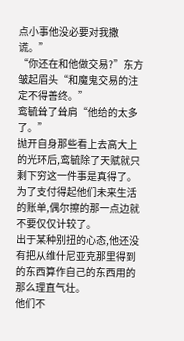点小事他没必要对我撒谎。”
“你还在和他做交易?”东方皱起眉头“和魔鬼交易的注定不得善终。”
鸾毓耸了耸肩“他给的太多了。”
抛开自身那些看上去高大上的光环后,鸾毓除了天赋就只剩下穷这一件事是真得了。为了支付得起他们未来生活的账单,偶尔擦的那一点边就不要仅仅计较了。
出于某种别扭的心态,他还没有把从维什尼亚克那里得到的东西算作自己的东西用的那么理直气壮。
他们不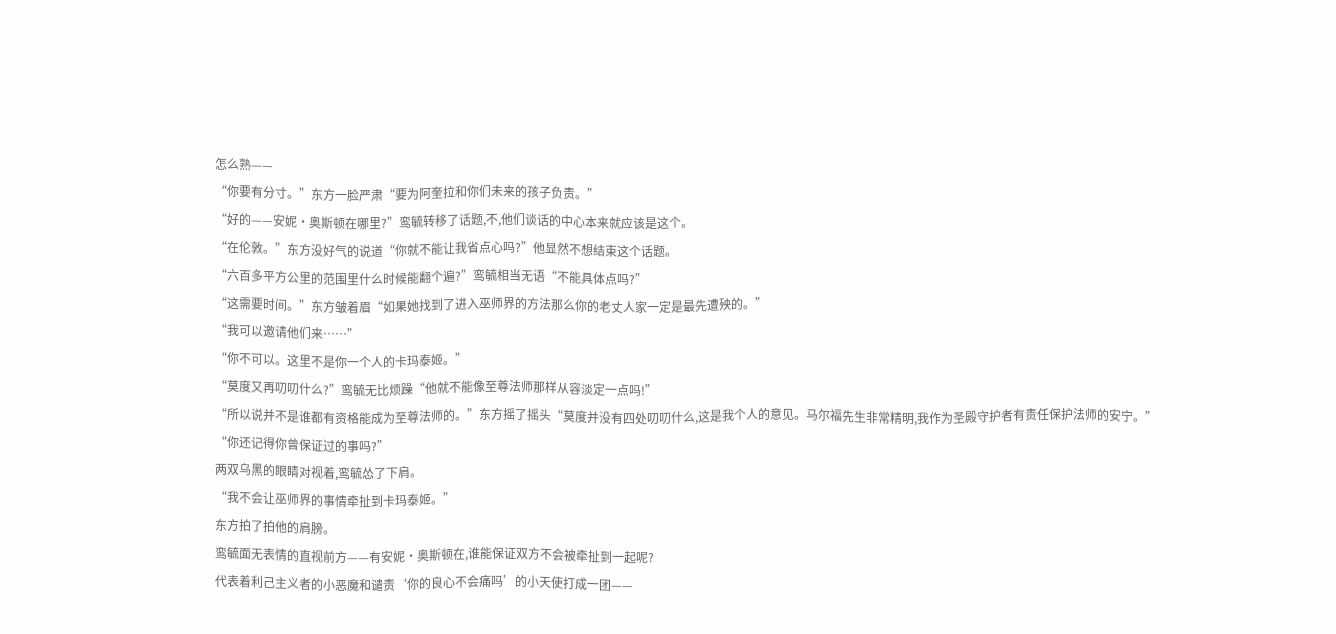怎么熟——
“你要有分寸。”东方一脸严肃“要为阿奎拉和你们未来的孩子负责。”
“好的——安妮·奥斯顿在哪里?”鸾毓转移了话题,不,他们谈话的中心本来就应该是这个。
“在伦敦。”东方没好气的说道“你就不能让我省点心吗?”他显然不想结束这个话题。
“六百多平方公里的范围里什么时候能翻个遍?”鸾毓相当无语“不能具体点吗?”
“这需要时间。”东方皱着眉“如果她找到了进入巫师界的方法那么你的老丈人家一定是最先遭殃的。”
“我可以邀请他们来……”
“你不可以。这里不是你一个人的卡玛泰姬。”
“莫度又再叨叨什么?”鸾毓无比烦躁“他就不能像至尊法师那样从容淡定一点吗!”
“所以说并不是谁都有资格能成为至尊法师的。”东方摇了摇头“莫度并没有四处叨叨什么,这是我个人的意见。马尔福先生非常精明,我作为圣殿守护者有责任保护法师的安宁。”
“你还记得你曾保证过的事吗?”
两双乌黑的眼睛对视着,鸾毓怂了下肩。
“我不会让巫师界的事情牵扯到卡玛泰姬。”
东方拍了拍他的肩膀。
鸾毓面无表情的直视前方——有安妮·奥斯顿在,谁能保证双方不会被牵扯到一起呢?
代表着利己主义者的小恶魔和谴责‘你的良心不会痛吗’的小天使打成一团——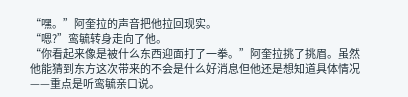“嘿。”阿奎拉的声音把他拉回现实。
“嗯?”鸾毓转身走向了他。
“你看起来像是被什么东西迎面打了一拳。”阿奎拉挑了挑眉。虽然他能猜到东方这次带来的不会是什么好消息但他还是想知道具体情况——重点是听鸾毓亲口说。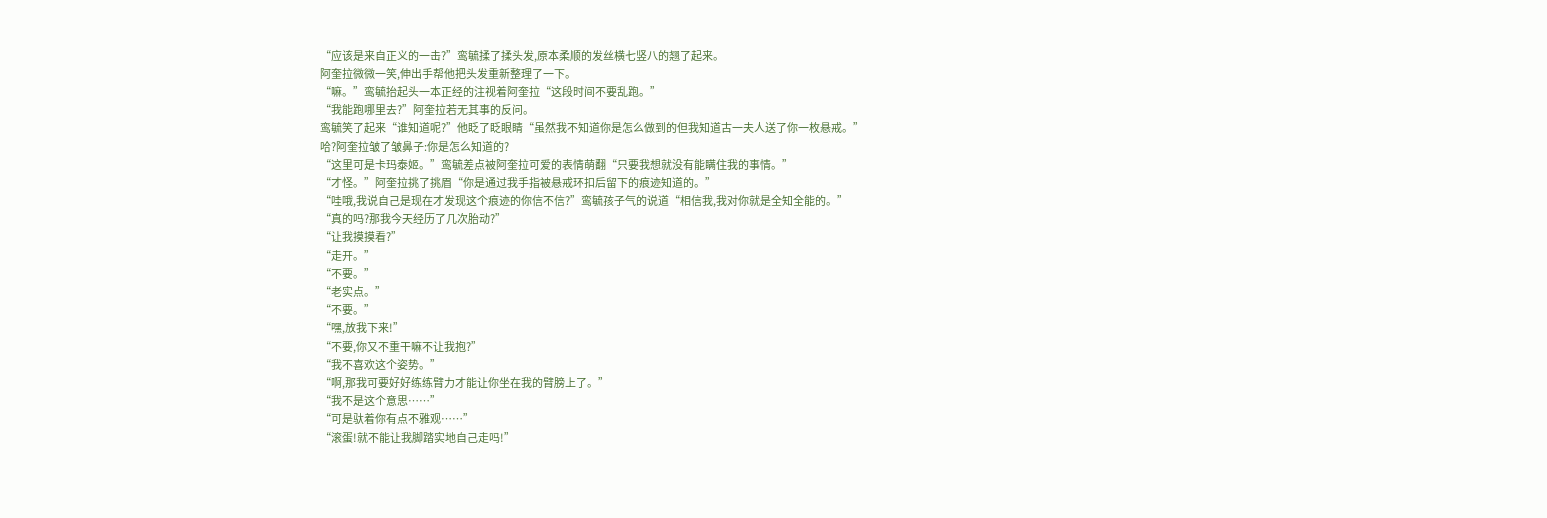“应该是来自正义的一击?”鸾毓揉了揉头发,原本柔顺的发丝横七竖八的翘了起来。
阿奎拉微微一笑,伸出手帮他把头发重新整理了一下。
“嘛。”鸾毓抬起头一本正经的注视着阿奎拉“这段时间不要乱跑。”
“我能跑哪里去?”阿奎拉若无其事的反问。
鸾毓笑了起来“谁知道呢?”他眨了眨眼睛“虽然我不知道你是怎么做到的但我知道古一夫人送了你一枚悬戒。”
哈?阿奎拉皱了皱鼻子:你是怎么知道的?
“这里可是卡玛泰姬。”鸾毓差点被阿奎拉可爱的表情萌翻“只要我想就没有能瞒住我的事情。”
“才怪。”阿奎拉挑了挑眉“你是通过我手指被悬戒环扣后留下的痕迹知道的。”
“哇哦,我说自己是现在才发现这个痕迹的你信不信?”鸾毓孩子气的说道“相信我,我对你就是全知全能的。”
“真的吗?那我今天经历了几次胎动?”
“让我摸摸看?”
“走开。”
“不要。”
“老实点。”
“不要。”
“嘿,放我下来!”
“不要,你又不重干嘛不让我抱?”
“我不喜欢这个姿势。”
“啊,那我可要好好练练臂力才能让你坐在我的臂膀上了。”
“我不是这个意思……”
“可是驮着你有点不雅观……”
“滚蛋!就不能让我脚踏实地自己走吗!”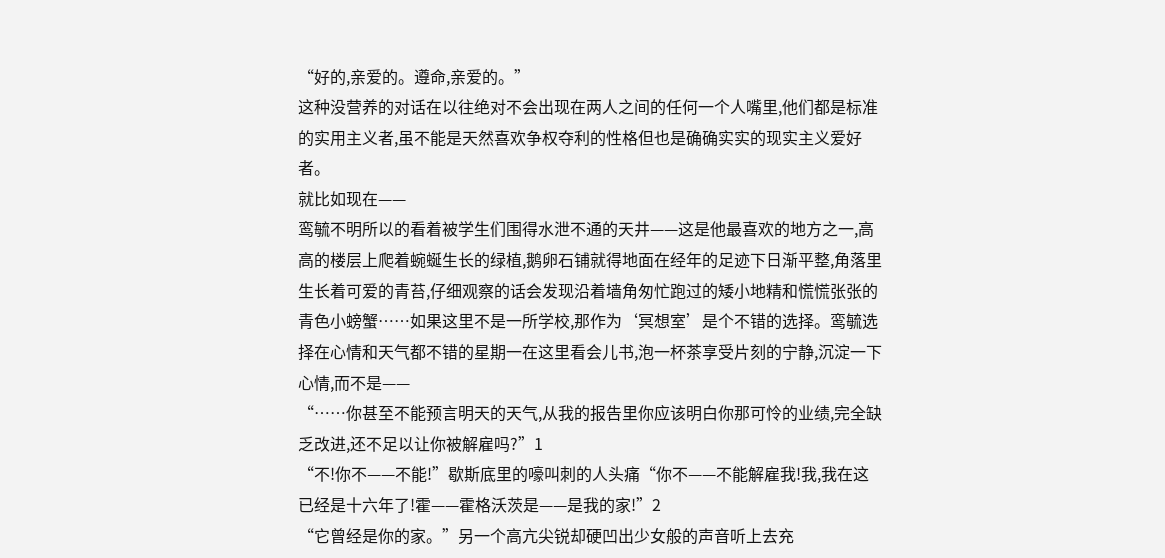“好的,亲爱的。遵命,亲爱的。”
这种没营养的对话在以往绝对不会出现在两人之间的任何一个人嘴里,他们都是标准的实用主义者,虽不能是天然喜欢争权夺利的性格但也是确确实实的现实主义爱好者。
就比如现在——
鸾毓不明所以的看着被学生们围得水泄不通的天井——这是他最喜欢的地方之一,高高的楼层上爬着蜿蜒生长的绿植,鹅卵石铺就得地面在经年的足迹下日渐平整,角落里生长着可爱的青苔,仔细观察的话会发现沿着墙角匆忙跑过的矮小地精和慌慌张张的青色小螃蟹……如果这里不是一所学校,那作为‘冥想室’是个不错的选择。鸾毓选择在心情和天气都不错的星期一在这里看会儿书,泡一杯茶享受片刻的宁静,沉淀一下心情,而不是——
“……你甚至不能预言明天的天气,从我的报告里你应该明白你那可怜的业绩,完全缺乏改进,还不足以让你被解雇吗?”1
“不!你不——不能!”歇斯底里的嚎叫刺的人头痛“你不——不能解雇我!我,我在这已经是十六年了!霍——霍格沃茨是——是我的家!”2
“它曾经是你的家。”另一个高亢尖锐却硬凹出少女般的声音听上去充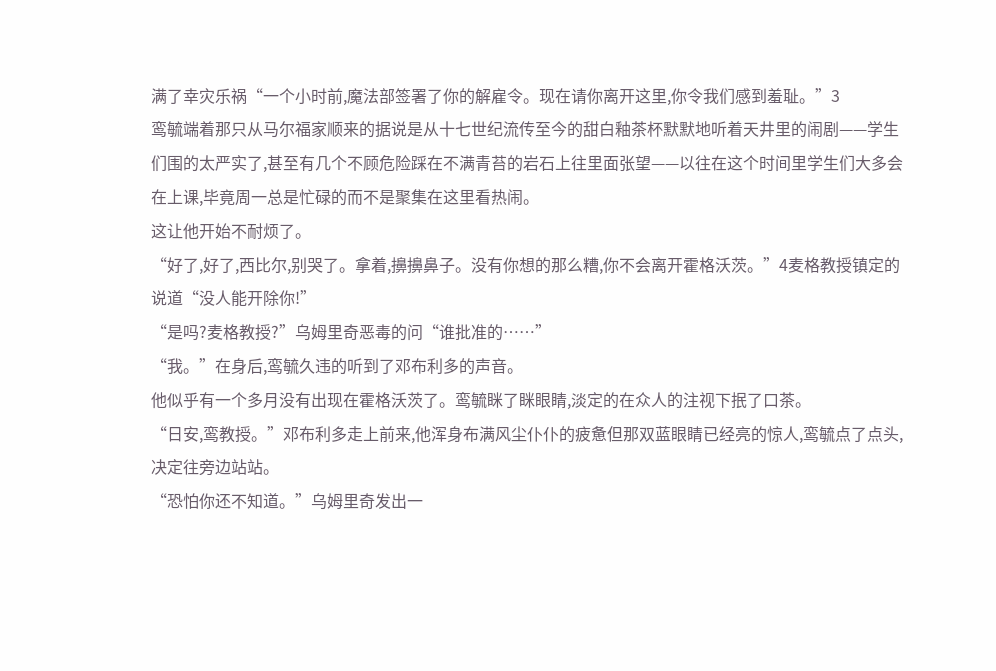满了幸灾乐祸“一个小时前,魔法部签署了你的解雇令。现在请你离开这里,你令我们感到羞耻。”3
鸾毓端着那只从马尔福家顺来的据说是从十七世纪流传至今的甜白釉茶杯默默地听着天井里的闹剧——学生们围的太严实了,甚至有几个不顾危险踩在不满青苔的岩石上往里面张望——以往在这个时间里学生们大多会在上课,毕竟周一总是忙碌的而不是聚集在这里看热闹。
这让他开始不耐烦了。
“好了,好了,西比尔,别哭了。拿着,擤擤鼻子。没有你想的那么糟,你不会离开霍格沃茨。”4麦格教授镇定的说道“没人能开除你!”
“是吗?麦格教授?”乌姆里奇恶毒的问“谁批准的……”
“我。”在身后,鸾毓久违的听到了邓布利多的声音。
他似乎有一个多月没有出现在霍格沃茨了。鸾毓眯了眯眼睛,淡定的在众人的注视下抿了口茶。
“日安,鸾教授。”邓布利多走上前来,他浑身布满风尘仆仆的疲惫但那双蓝眼睛已经亮的惊人,鸾毓点了点头,决定往旁边站站。
“恐怕你还不知道。”乌姆里奇发出一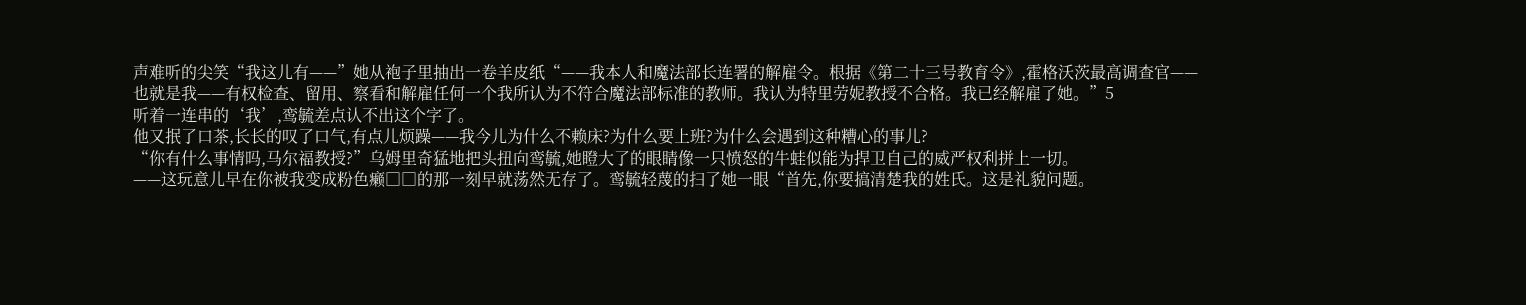声难听的尖笑“我这儿有——”她从袍子里抽出一卷羊皮纸“——我本人和魔法部长连署的解雇令。根据《第二十三号教育令》,霍格沃茨最高调查官——也就是我——有权检查、留用、察看和解雇任何一个我所认为不符合魔法部标准的教师。我认为特里劳妮教授不合格。我已经解雇了她。”5
听着一连串的‘我’,鸾毓差点认不出这个字了。
他又抿了口茶,长长的叹了口气,有点儿烦躁——我今儿为什么不赖床?为什么要上班?为什么会遇到这种糟心的事儿?
“你有什么事情吗,马尔福教授?”乌姆里奇猛地把头扭向鸾毓,她瞪大了的眼睛像一只愤怒的牛蛙似能为捍卫自己的威严权利拼上一切。
——这玩意儿早在你被我变成粉色癞□□的那一刻早就荡然无存了。鸾毓轻蔑的扫了她一眼“首先,你要搞清楚我的姓氏。这是礼貌问题。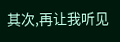其次,再让我听见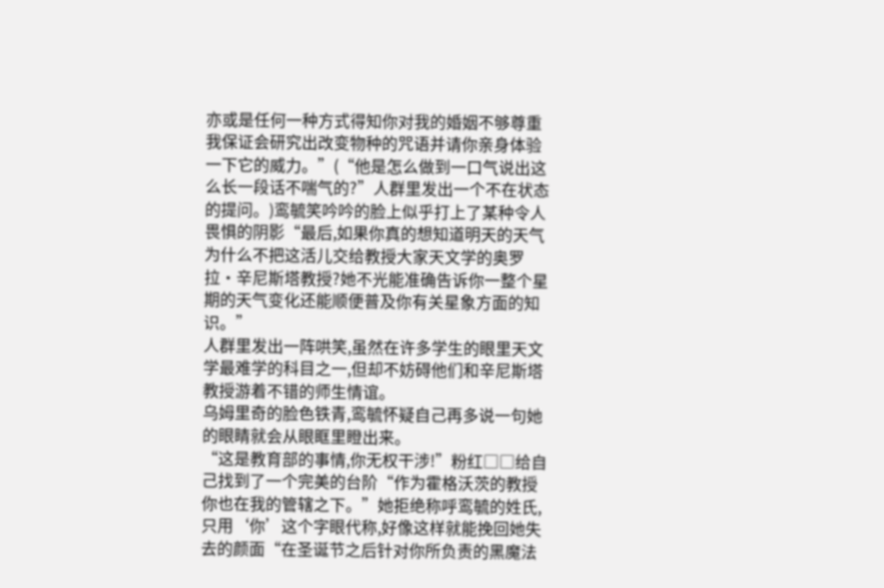亦或是任何一种方式得知你对我的婚姻不够尊重我保证会研究出改变物种的咒语并请你亲身体验一下它的威力。”(“他是怎么做到一口气说出这么长一段话不喘气的?”人群里发出一个不在状态的提问。)鸾毓笑吟吟的脸上似乎打上了某种令人畏惧的阴影“最后,如果你真的想知道明天的天气为什么不把这活儿交给教授大家天文学的奥罗拉·辛尼斯塔教授?她不光能准确告诉你一整个星期的天气变化还能顺便普及你有关星象方面的知识。”
人群里发出一阵哄笑,虽然在许多学生的眼里天文学最难学的科目之一,但却不妨碍他们和辛尼斯塔教授游着不错的师生情谊。
乌姆里奇的脸色铁青,鸾毓怀疑自己再多说一句她的眼睛就会从眼眶里瞪出来。
“这是教育部的事情,你无权干涉!”粉红□□给自己找到了一个完美的台阶“作为霍格沃茨的教授你也在我的管辖之下。”她拒绝称呼鸾毓的姓氏,只用‘你’这个字眼代称,好像这样就能挽回她失去的颜面“在圣诞节之后针对你所负责的黑魔法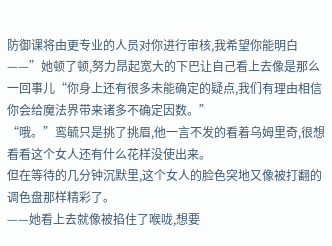防御课将由更专业的人员对你进行审核,我希望你能明白——”她顿了顿,努力昂起宽大的下巴让自己看上去像是那么一回事儿“你身上还有很多未能确定的疑点,我们有理由相信你会给魔法界带来诸多不确定因数。”
“哦。”鸾毓只是挑了挑眉,他一言不发的看着乌姆里奇,很想看看这个女人还有什么花样没使出来。
但在等待的几分钟沉默里,这个女人的脸色突地又像被打翻的调色盘那样精彩了。
——她看上去就像被掐住了喉咙,想要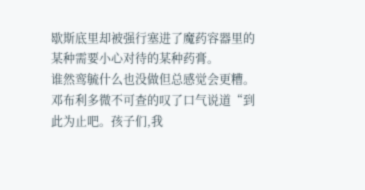歇斯底里却被强行塞进了魔药容器里的某种需要小心对待的某种药膏。
谁然鸾毓什么也没做但总感觉会更糟。邓布利多微不可查的叹了口气说道“到此为止吧。孩子们,我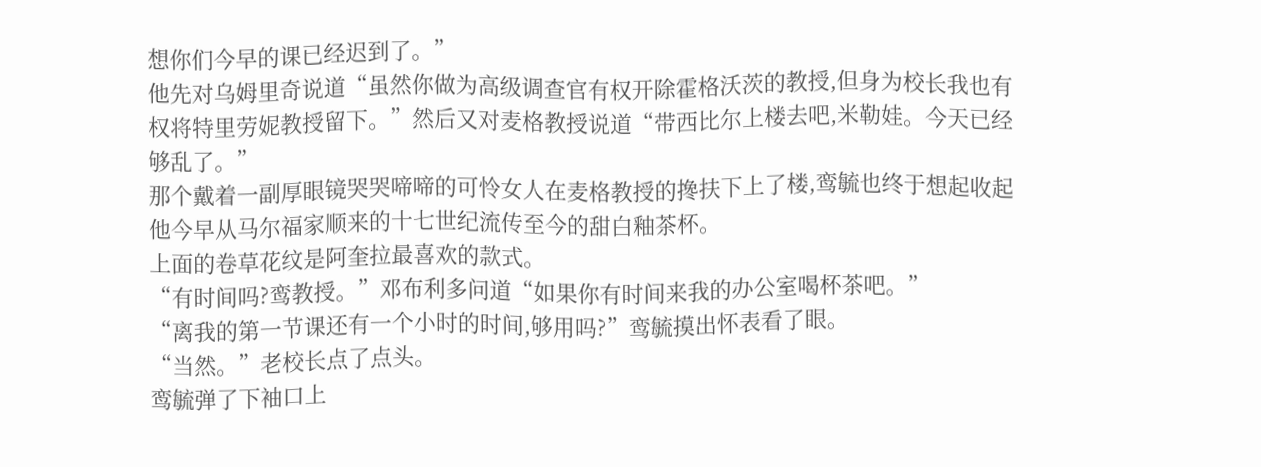想你们今早的课已经迟到了。”
他先对乌姆里奇说道“虽然你做为高级调查官有权开除霍格沃茨的教授,但身为校长我也有权将特里劳妮教授留下。”然后又对麦格教授说道“带西比尔上楼去吧,米勒娃。今天已经够乱了。”
那个戴着一副厚眼镜哭哭啼啼的可怜女人在麦格教授的搀扶下上了楼,鸾毓也终于想起收起他今早从马尔福家顺来的十七世纪流传至今的甜白釉茶杯。
上面的卷草花纹是阿奎拉最喜欢的款式。
“有时间吗?鸾教授。”邓布利多问道“如果你有时间来我的办公室喝杯茶吧。”
“离我的第一节课还有一个小时的时间,够用吗?”鸾毓摸出怀表看了眼。
“当然。”老校长点了点头。
鸾毓弹了下袖口上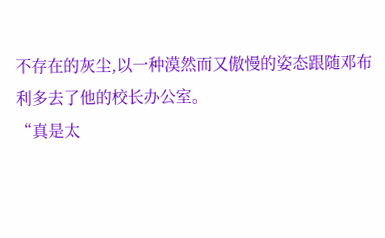不存在的灰尘,以一种漠然而又傲慢的姿态跟随邓布利多去了他的校长办公室。
“真是太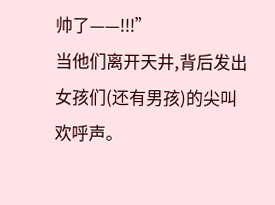帅了——!!!”
当他们离开天井,背后发出女孩们(还有男孩)的尖叫欢呼声。